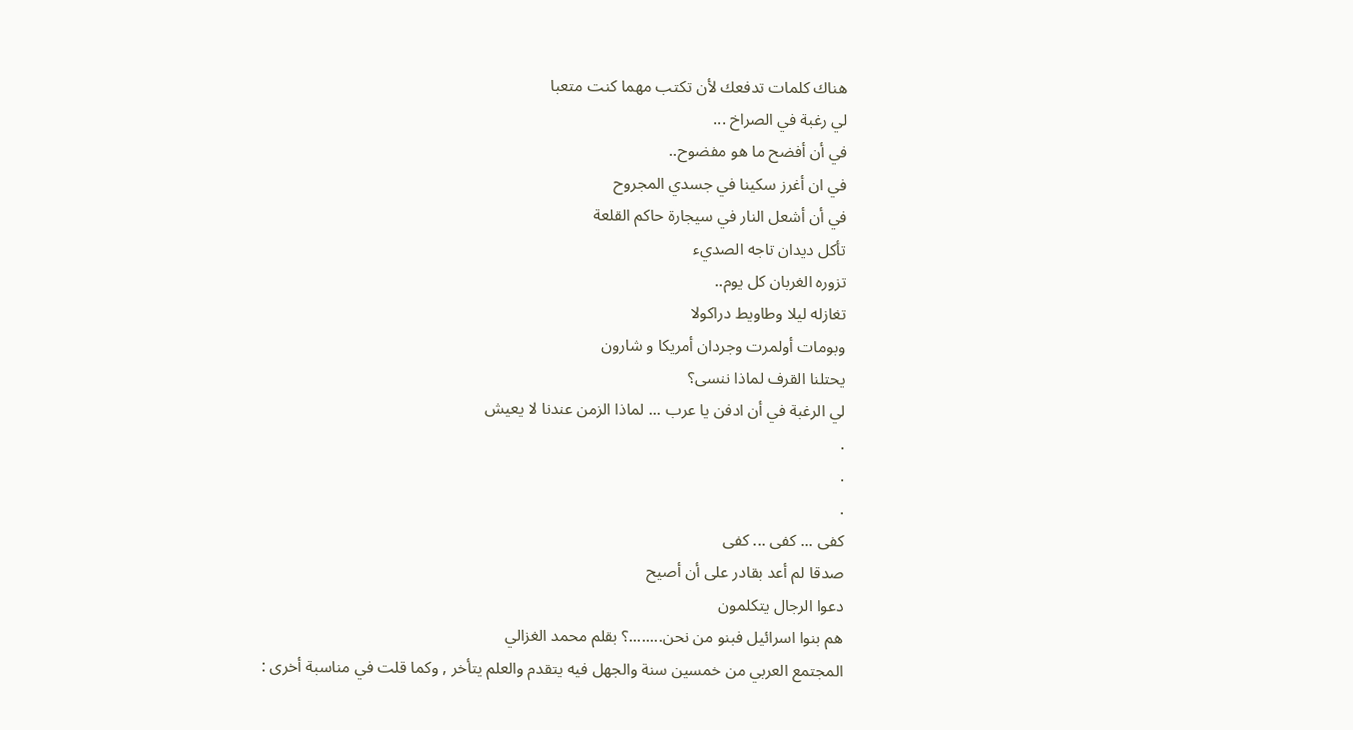هناك كلمات تدفعك لأن تكتب مهما كنت متعبا
لي رغبة في الصراخ ...
في أن أفضح ما هو مفضوح..
في ان أغرز سكينا في جسدي المجروح
في أن أشعل النار في سيجارة حاكم القلعة
تأكل ديدان تاجه الصديء
تزوره الغربان كل يوم..
تغازله ليلا وطاويط دراكولا
وبومات أولمرت وجردان أمريكا و شارون
يحتلنا القرف لماذا ننسى؟
لي الرغبة في أن ادفن يا عرب ... لماذا الزمن عندنا لا يعيش
.
.
.
كفى ... كفى ... كفى
صدقا لم أعد بقادر على أن أصيح
دعوا الرجال يتكلمون
هم بنوا اسرائيل فبنو من نحن........؟ بقلم محمد الغزالي
المجتمع العربي من خمسين سنة والجهل فيه يتقدم والعلم يتأخر , وكما قلت في مناسبة أخرى :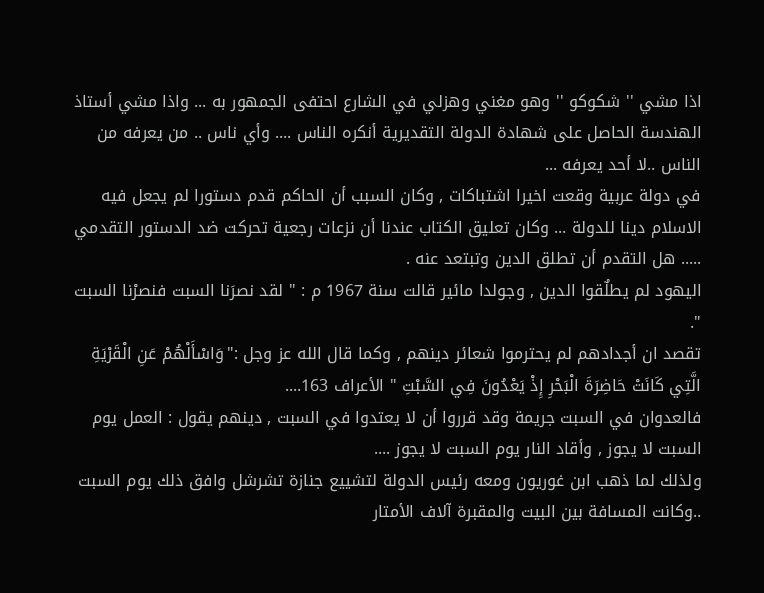اذا مشي '' شكوكو '' وهو مغني وهزلي في الشارع احتفى الجمهور به ... واذا مشي أستاذ الهندسة الحاصل على شهادة الدولة التقديرية أنكره الناس .... وأي ناس .. من يعرفه من الناس ..لا أحد يعرفه ...
في دولة عربية وقعت اخيرا اشتباكات , وكان السبب أن الحاكم قدم دستورا لم يجعل فيه الاسلام دينا للدولة ... وكان تعليق الكتاب عندنا أن نزعات رجعية تحركت ضد الدستور التقدمي ..... هل التقدم أن تطلق الدين وتبتعد عنه .
اليهود لم يطلٌقوا الدين , وجولدا مائير قالت سنة 1967 م : " لقد نصرَنا السبت فنصرْنا السبت ".
تقصد ان أجدادهم لم يحترموا شعائر دينهم , وكما قال الله عز وجل :"وَاسْأَلْهُمْ عَنِ الْقَرْيَةِ الَّتِي كَانَتْ حَاضِرَةَ الْبَحْرِ إِذْ يَعْدُونَ فِي السَّبْتِ " الأعراف 163....
فالعدوان في السبت جريمة وقد قرروا أن لا يعتدوا في السبت , دينهم يقول : العمل يوم السبت لا يجوز , وأقاد النار يوم السبت لا يجوز ....
ولذلك لما ذهب ابن غوريون ومعه رئيس الدولة لتشييع جنازة تشرشل وافق ذلك يوم السبت ..وكانت المسافة بين البيت والمقبرة آلاف الأمتار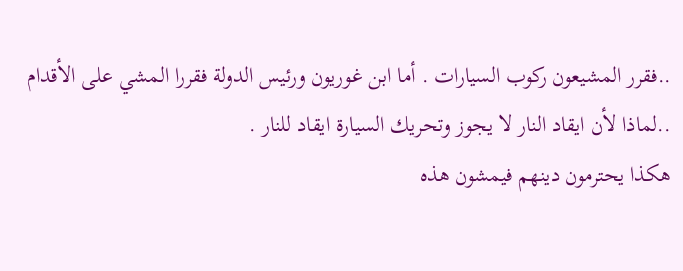..فقرر المشيعون ركوب السيارات . أما ابن غوريون ورئيس الدولة فقررا المشي على الأقدام ..لماذا لأن ايقاد النار لا يجوز وتحريك السيارة ايقاد للنار .
هكذا يحترمون دينهم فيمشون هذه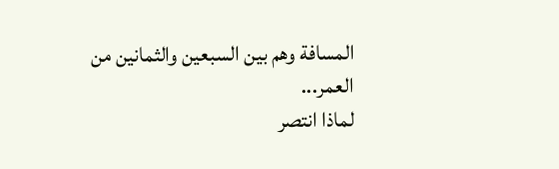المسافة وهم بين السبعين والثمانين من العمر...
لماذا انتصر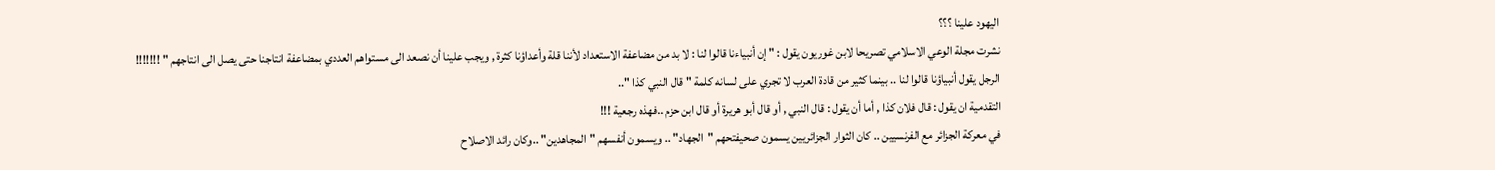اليهود علينا ؟؟؟
نشرت مجلة الوعي الاسلامي تصريحا لابن غوريون يقول : " إن أنبياءنا قالوا لنا : لا بد من مضاعفة الاستعداد لأننا قلة وأعداؤنا كثرة , ويجب علينا أن نصعد الى مستواهم العددي بمضاعفة انتاجنا حتى يصل الى انتاجهم " !!!!!!!
الرجل يقول أنبياؤنا قالوا لنا .. بينما كثير من قادة العرب لا تجري على لسانه كلمة " قال النبي كذا "..
التقدمية ان يقول : قال فلان كذا , أما أن يقول : قال النبي , أو قال أبو هريرة أو قال ابن حزم ..فهذه رجعية !!!
في معركة الجزائر مع الفرنسيين .. كان الثوار الجزائريين يسمون صحيفتحهم "الجهاد" .. ويسمون أنفسهم "المجاهدين" ..وكان رائد الاصلاح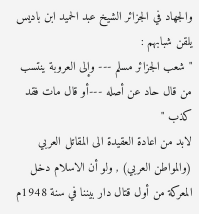والجهاد في الجزائر الشيخ عبد الحميد ابن باديس يلقن شبابهم :
" شعب الجزائر مسلم --- وإلى العروبة ينتسب
من قال حاد عن أصله ---أو قال مات فقد كذب "
لابد من اعادة العقيدة الى المقاتل العربي (والمواطن العربي) , ولو أن الاسلام دخل المعركة من أول قتال دار بيننا في سنة 1948م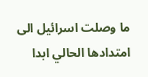ما وصلت اسرائيل الى امتدادها الحالي ابدا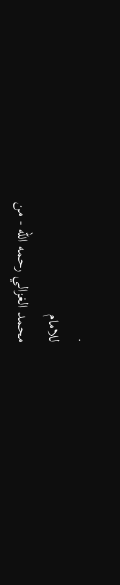.
للامام
محمد الغزالي رحمه الله - من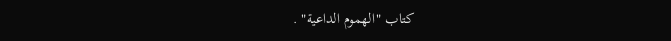كتاب "الهموم الداعية" .